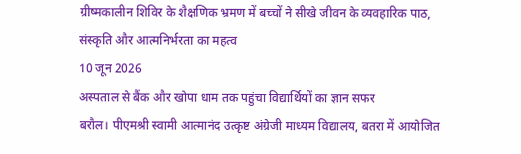ग्रीष्मकालीन शिविर के शैक्षणिक भ्रमण में बच्चों ने सीखे जीवन के व्यवहारिक पाठ, संस्कृति और आत्मनिर्भरता का महत्व
10 जून 2026
अस्पताल से बैंक और खोपा धाम तक पहुंचा विद्यार्थियों का ज्ञान सफर
बरौल। पीएमश्री स्वामी आत्मानंद उत्कृष्ट अंग्रेजी माध्यम विद्यालय, बतरा में आयोजित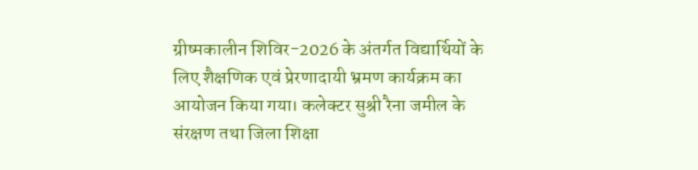ग्रीष्मकालीन शिविर-2026 के अंतर्गत विद्यार्थियों के लिए शैक्षणिक एवं प्रेरणादायी भ्रमण कार्यक्रम का आयोजन किया गया। कलेक्टर सुश्री रैना जमील के संरक्षण तथा जिला शिक्षा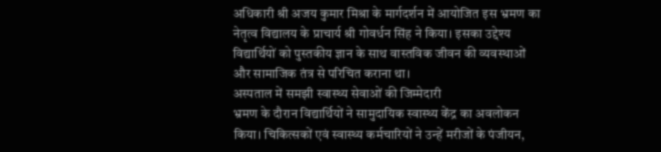अधिकारी श्री अजय कुमार मिश्रा के मार्गदर्शन में आयोजित इस भ्रमण का नेतृत्व विद्यालय के प्राचार्य श्री गोवर्धन सिंह ने किया। इसका उद्देश्य विद्यार्थियों को पुस्तकीय ज्ञान के साथ वास्तविक जीवन की व्यवस्थाओं और सामाजिक तंत्र से परिचित कराना था।
अस्पताल में समझी स्वास्थ्य सेवाओं की जिम्मेदारी
भ्रमण के दौरान विद्यार्थियों ने सामुदायिक स्वास्थ्य केंद्र का अवलोकन किया। चिकित्सकों एवं स्वास्थ्य कर्मचारियों ने उन्हें मरीजों के पंजीयन,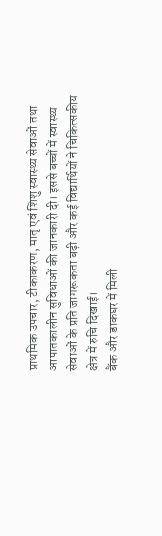प्राथमिक उपचार, टीकाकरण, मातृ एवं शिशु स्वास्थ्य सेवाओं तथा आपातकालीन सुविधाओं की जानकारी दी। इससे बच्चों में स्वास्थ्य सेवाओं के प्रति जागरूकता बढ़ी और कई विद्यार्थियों ने चिकित्सकीय क्षेत्र में रुचि दिखाई।
बैंक और डाकघर में मिली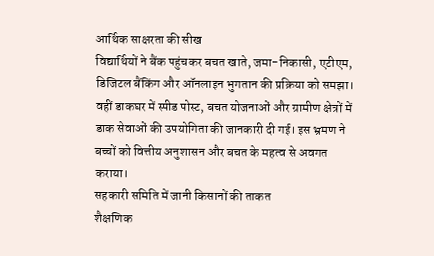आर्थिक साक्षरता की सीख
विद्यार्थियों ने बैंक पहुंचकर बचत खाते, जमा-निकासी, एटीएम, डिजिटल बैंकिंग और ऑनलाइन भुगतान की प्रक्रिया को समझा। वहीं डाकघर में स्पीड पोस्ट, बचत योजनाओं और ग्रामीण क्षेत्रों में डाक सेवाओं की उपयोगिता की जानकारी दी गई। इस भ्रमण ने बच्चों को वित्तीय अनुशासन और बचत के महत्व से अवगत कराया।
सहकारी समिति में जानी किसानों की ताकत
शैक्षणिक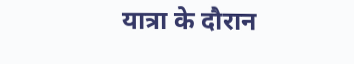यात्रा के दौरान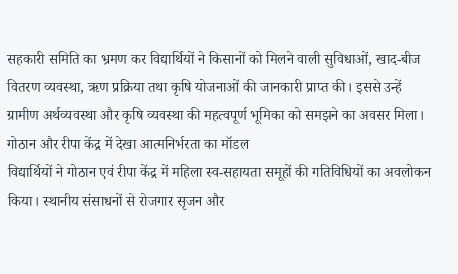सहकारी समिति का भ्रमण कर विद्यार्थियों ने किसानों को मिलने वाली सुविधाओं, खाद-बीज वितरण व्यवस्था, ऋण प्रक्रिया तथा कृषि योजनाओं की जानकारी प्राप्त की। इससे उन्हें ग्रामीण अर्थव्यवस्था और कृषि व्यवस्था की महत्वपूर्ण भूमिका को समझने का अवसर मिला।
गोठान और रीपा केंद्र में देखा आत्मनिर्भरता का मॉडल
विद्यार्थियों ने गोठान एवं रीपा केंद्र में महिला स्व-सहायता समूहों की गतिविधियों का अवलोकन किया। स्थानीय संसाधनों से रोजगार सृजन और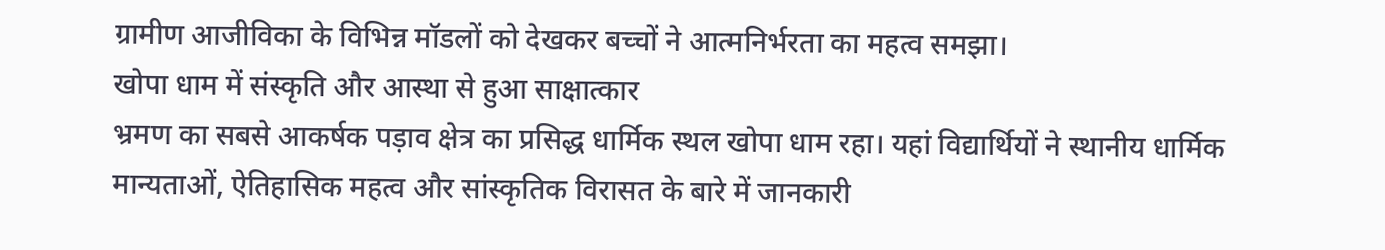ग्रामीण आजीविका के विभिन्न मॉडलों को देखकर बच्चों ने आत्मनिर्भरता का महत्व समझा।
खोपा धाम में संस्कृति और आस्था से हुआ साक्षात्कार
भ्रमण का सबसे आकर्षक पड़ाव क्षेत्र का प्रसिद्ध धार्मिक स्थल खोपा धाम रहा। यहां विद्यार्थियों ने स्थानीय धार्मिक मान्यताओं, ऐतिहासिक महत्व और सांस्कृतिक विरासत के बारे में जानकारी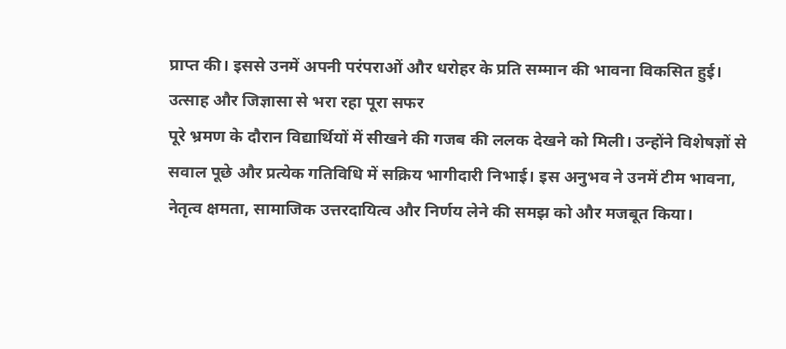प्राप्त की। इससे उनमें अपनी परंपराओं और धरोहर के प्रति सम्मान की भावना विकसित हुई।
उत्साह और जिज्ञासा से भरा रहा पूरा सफर
पूरे भ्रमण के दौरान विद्यार्थियों में सीखने की गजब की ललक देखने को मिली। उन्होंने विशेषज्ञों से सवाल पूछे और प्रत्येक गतिविधि में सक्रिय भागीदारी निभाई। इस अनुभव ने उनमें टीम भावना, नेतृत्व क्षमता, सामाजिक उत्तरदायित्व और निर्णय लेने की समझ को और मजबूत किया।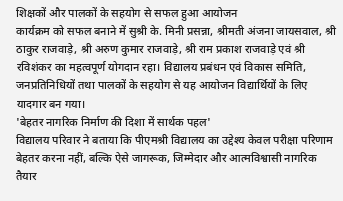शिक्षकों और पालकों के सहयोग से सफल हुआ आयोजन
कार्यक्रम को सफल बनाने में सुश्री के. मिनी प्रसन्ना, श्रीमती अंजना जायसवाल, श्री ठाकुर राजवाड़े, श्री अरुण कुमार राजवाड़े, श्री राम प्रकाश राजवाड़े एवं श्री रविशंकर का महत्वपूर्ण योगदान रहा। विद्यालय प्रबंधन एवं विकास समिति, जनप्रतिनिधियों तथा पालकों के सहयोग से यह आयोजन विद्यार्थियों के लिए यादगार बन गया।
'बेहतर नागरिक निर्माण की दिशा में सार्थक पहल'
विद्यालय परिवार ने बताया कि पीएमश्री विद्यालय का उद्देश्य केवल परीक्षा परिणाम बेहतर करना नहीं, बल्कि ऐसे जागरूक, जिम्मेदार और आत्मविश्वासी नागरिक तैयार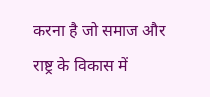करना है जो समाज और राष्ट्र के विकास में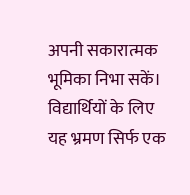अपनी सकारात्मक भूमिका निभा सकें। विद्यार्थियों के लिए यह भ्रमण सिर्फ एक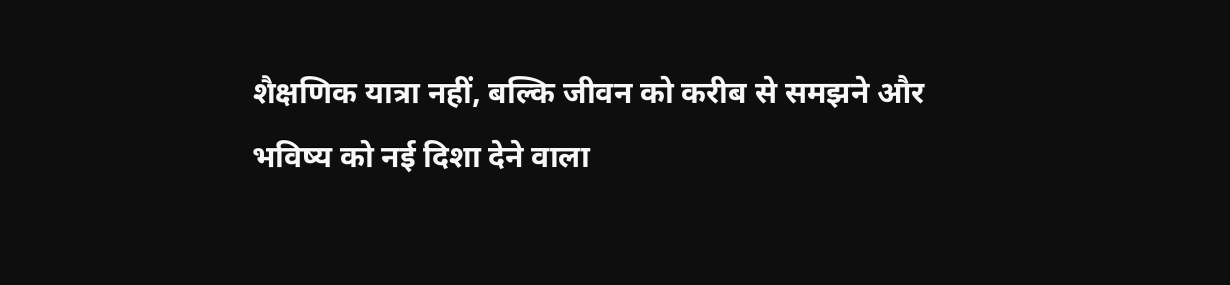शैक्षणिक यात्रा नहीं, बल्कि जीवन को करीब से समझने और भविष्य को नई दिशा देने वाला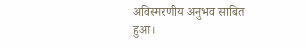अविस्मरणीय अनुभव साबित हुआ।